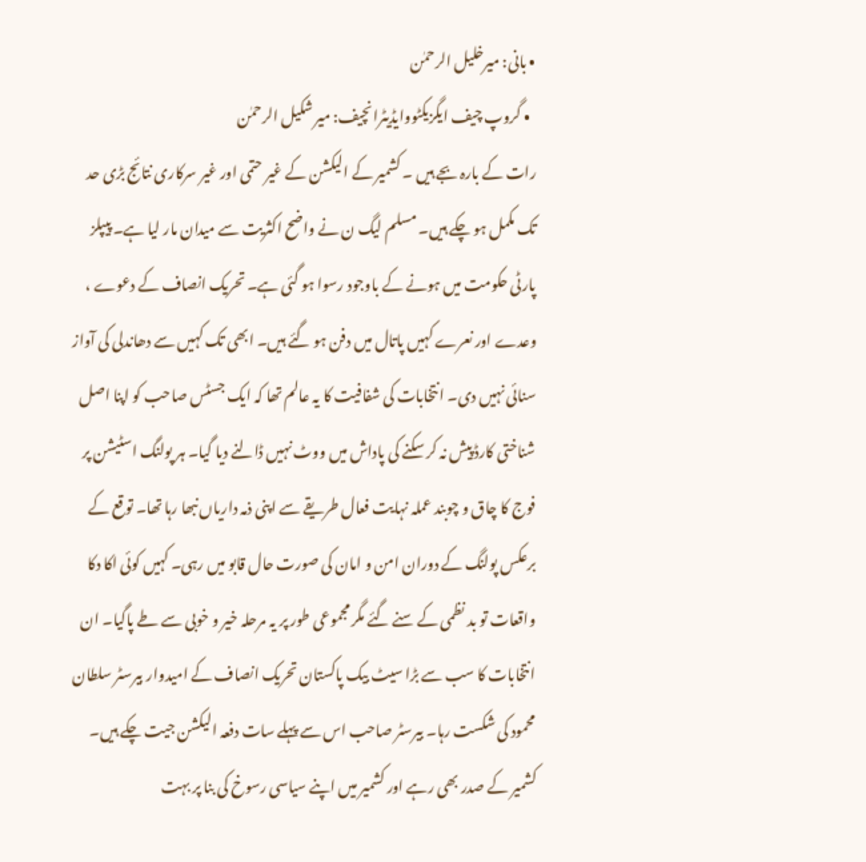• بانی: میرخلیل الرحمٰن
  • گروپ چیف ایگزیکٹووایڈیٹرانچیف: میر شکیل الرحمٰن
رات کے بارہ بجے ہیں ۔ کشمیر کے الیکشن کے غیر حتمی اور غیر سرکاری نتائج بڑی حد تک مکمل ہو چکے ہیں۔ مسلم لیگ ن نے واضح اکثریت سے میدان مار لیا ہے۔ پیپلز پارٹی حکومت میں ہونے کے باوجود رسوا ہو گئی ہے۔ تحریک انصاف کے دعوے ، وعدے اور نعرے کہیں پاتال میں دفن ہو گئے ہیں۔ ابھی تک کہیں سے دھاندلی کی آواز سنائی نہیں دی۔ انتخابات کی شفافیت کا یہ عالم تھا کہ ایک جسٹس صاحب کو اپنا اصل شناختی کارڈ پیش نہ کر سکنے کی پاداش میں ووٹ نہیں ڈالنے دیا گیا۔ ہر پولنگ اسٹیشن پر فوج کا چاق و چوبند عملہ نہایت فعال طریقے سے اپنی ذمہ داریاں نبھا رہا تھا۔ توقع کے برعکس پولنگ کے دوران امن و امان کی صورت حال قابو میں رہی۔ کہیں کوئی اکا دکا واقعات تو بد نظمی کے سنے گئے مگر مجموعی طور پر یہ مرحلہ خیر و خوبی سے طے پاگیا۔ ان انتخابات کا سب سے بڑا سیٹ بیک پاکستان تحریک انصاف کے امیدوار بیرسٹر سلطان محمود کی شکست رہا۔ بیرسٹر صاحب اس سے پہلے سات دفعہ الیکشن جیت چکے ہیں۔ کشمیر کے صدر بھی رہے اور کشمیر میں اپنے سیاسی رسوخ کی بنا پر بہت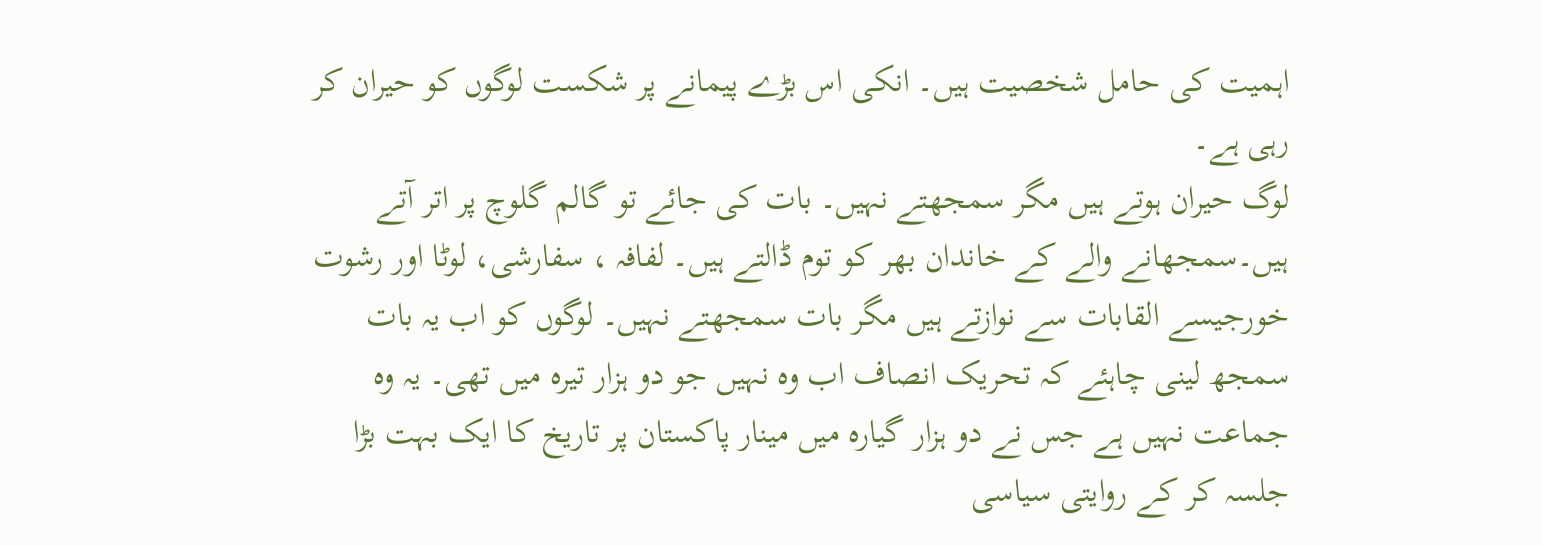اہمیت کی حامل شخصیت ہیں۔ انکی اس بڑے پیمانے پر شکست لوگوں کو حیران کر رہی ہے۔
لوگ حیران ہوتے ہیں مگر سمجھتے نہیں۔ بات کی جائے تو گالم گلوچ پر اتر آتے ہیں۔سمجھانے والے کے خاندان بھر کو توم ڈالتے ہیں۔ لفافہ ، سفارشی، لوٹا اور رشوت خورجیسے القابات سے نوازتے ہیں مگر بات سمجھتے نہیں۔ لوگوں کو اب یہ بات سمجھ لینی چاہئے کہ تحریک انصاف اب وہ نہیں جو دو ہزار تیرہ میں تھی۔ یہ وہ جماعت نہیں ہے جس نے دو ہزار گیارہ میں مینار پاکستان پر تاریخ کا ایک بہت بڑا جلسہ کر کے روایتی سیاسی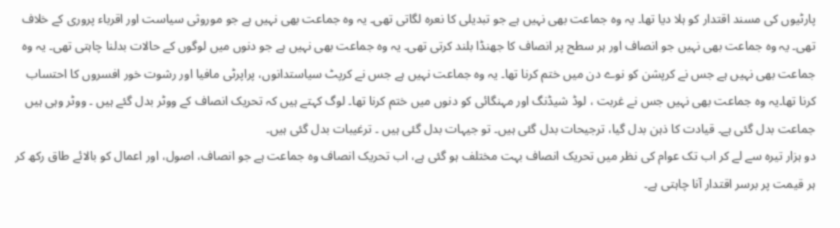پارٹیوں کی مسند اقتدار کو ہلا دیا تھا۔ یہ وہ جماعت بھی نہیں ہے جو تبدیلی کا نعرہ لگاتی تھی۔ یہ وہ جماعت بھی نہیں ہے جو موروثی سیاست اور اقرباء پروری کے خلاف تھی۔ یہ وہ جماعت بھی نہیں جو انصاف اور ہر سطح پر انصاف کا جھنڈا بلند کرتی تھی۔ یہ وہ جماعت بھی نہیں ہے جو دنوں میں لوگوں کے حالات بدلنا چاہتی تھی۔ یہ وہ جماعت بھی نہیں ہے جس نے کرپشن کو نوے دن میں ختم کرنا تھا۔ یہ وہ جماعت نہیں ہے جس نے کرپٹ سیاستدانوں، پراپرٹی مافیا اور رشوت خور افسروں کا احتساب کرنا تھا۔یہ وہ جماعت بھی نہیں جس نے غربت ، لوڈ شیڈنگ اور مہنگائی کو دنوں میں ختم کرنا تھا۔ لوگ کہتے ہیں کہ تحریک انصاف کے ووٹر بدل گئے ہیں ۔ ووٹر وہی ہیں جماعت بدل گئی ہے۔ قیادت کا ذہن بدل گیا، ترجیحات بدل گئی ہیں۔ تو جیہات بدل گئی ہیں ۔ ترغیبات بدل گئی ہیں۔
دو ہزار تیرہ سے لے کر اب تک عوام کی نظر میں تحریک انصاف بہت مختلف ہو گئی ہے، اب تحریک انصاف وہ جماعت ہے جو انصاف، اصول، اور اعمال کو بالائے طاق رکھ کر ہر قیمت پر برسر اقتدار آنا چاہتی ہے۔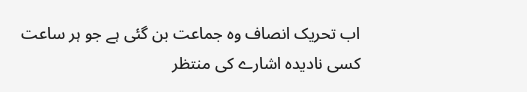اب تحریک انصاف وہ جماعت بن گئی ہے جو ہر ساعت کسی نادیدہ اشارے کی منتظر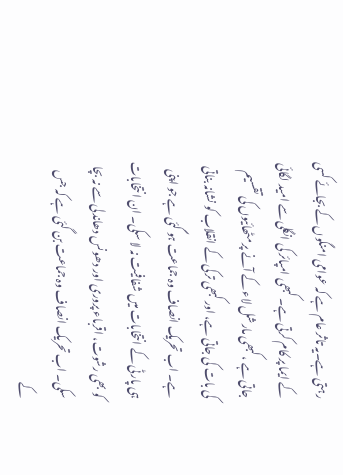رہتی ہے۔یہ تاثر عام ہے کہ عوامی امنگوں کے بجائے کسی کے ایما پر کام کرتی ہے۔ کبھی امپائر کی انگلی سے امید لگائی جاتی ہے ، کبھی مارشل لاء کے آنے پر مٹھائیوں کی تقسیم کی بات کی جاتی ہے، اور کبھی ترکی کے انقلاب کو نشانہ بناتی ہے۔ اب تحریک انصاف وہ جماعت ہو گئی ہے جو اپنی ہی پارٹی کے انتخابات میں شفافیت نہ لا سکی۔ ان انتخابات کو بھی رشوت، اقرباء پروری اور دھونس دھاندلی سے نہ بچا سکی۔ اب تحریک انصاف وہ جماعت بن گئی ہے کہ جس کے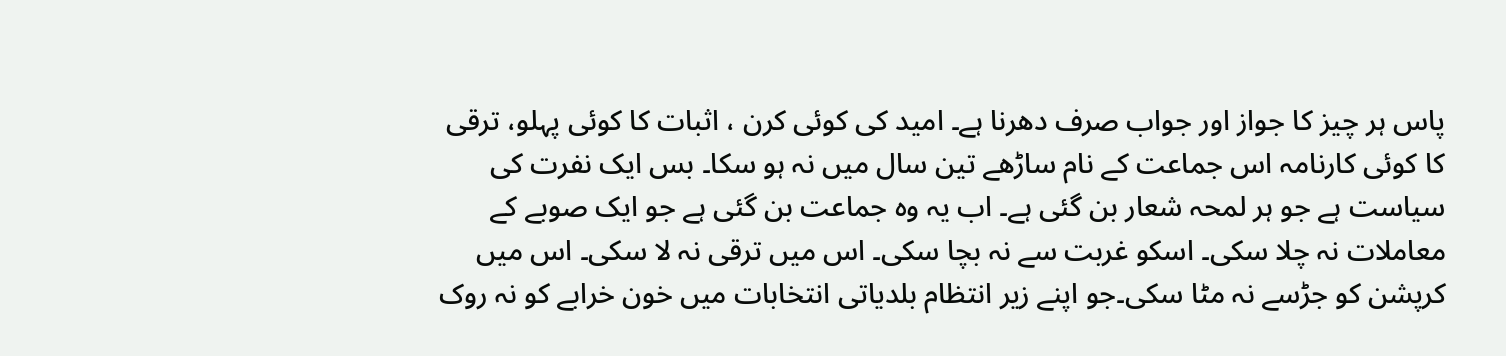پاس ہر چیز کا جواز اور جواب صرف دھرنا ہے۔ امید کی کوئی کرن ، اثبات کا کوئی پہلو، ترقی کا کوئی کارنامہ اس جماعت کے نام ساڑھے تین سال میں نہ ہو سکا۔ بس ایک نفرت کی سیاست ہے جو ہر لمحہ شعار بن گئی ہے۔ اب یہ وہ جماعت بن گئی ہے جو ایک صوبے کے معاملات نہ چلا سکی۔ اسکو غربت سے نہ بچا سکی۔ اس میں ترقی نہ لا سکی۔ اس میں کرپشن کو جڑسے نہ مٹا سکی۔جو اپنے زیر انتظام بلدیاتی انتخابات میں خون خرابے کو نہ روک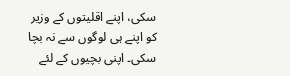سکی، اپنے اقلیتوں کے وزیر کو اپنے ہی لوگوں سے نہ بچا سکی۔ اپنی بچیوں کے لئے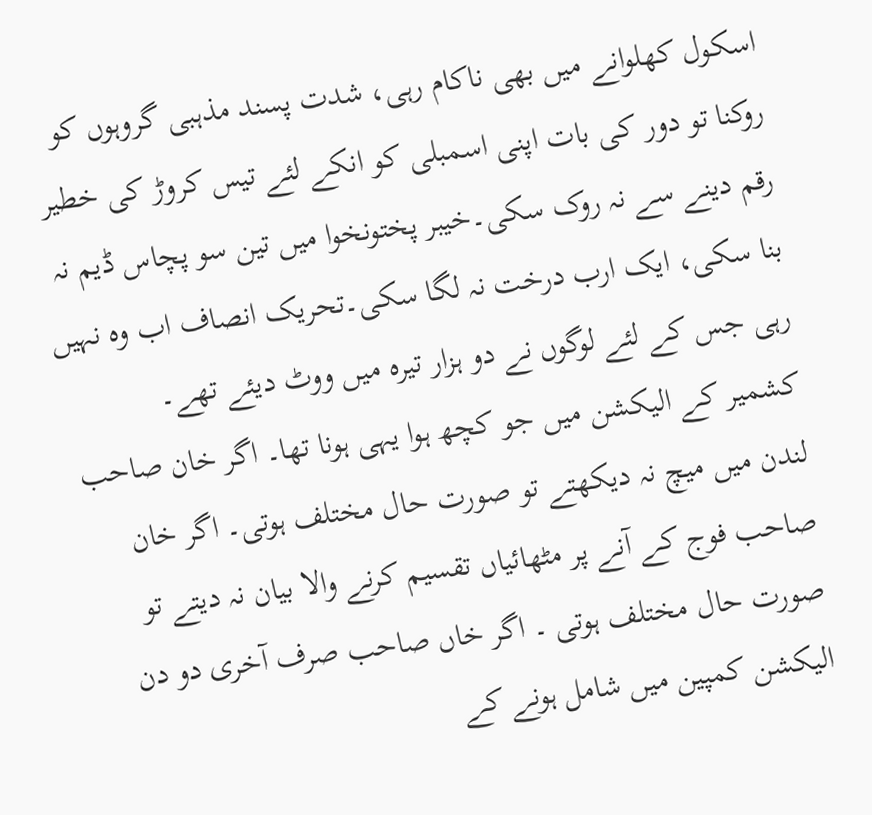اسکول کھلوانے میں بھی ناکام رہی، شدت پسند مذہبی گروہوں کو روکنا تو دور کی بات اپنی اسمبلی کو انکے لئے تیس کروڑ کی خطیر رقم دینے سے نہ روک سکی۔خیبر پختونخوا میں تین سو پچاس ڈیم نہ بنا سکی، ایک ارب درخت نہ لگا سکی۔تحریک انصاف اب وہ نہیں رہی جس کے لئے لوگوں نے دو ہزار تیرہ میں ووٹ دیئے تھے۔
کشمیر کے الیکشن میں جو کچھ ہوا یہی ہونا تھا۔ اگر خان صاحب لندن میں میچ نہ دیکھتے تو صورت حال مختلف ہوتی۔ اگر خان صاحب فوج کے آنے پر مٹھائیاں تقسیم کرنے والا بیان نہ دیتے تو صورت حال مختلف ہوتی ۔ اگر خاں صاحب صرف آخری دو دن الیکشن کمپین میں شامل ہونے کے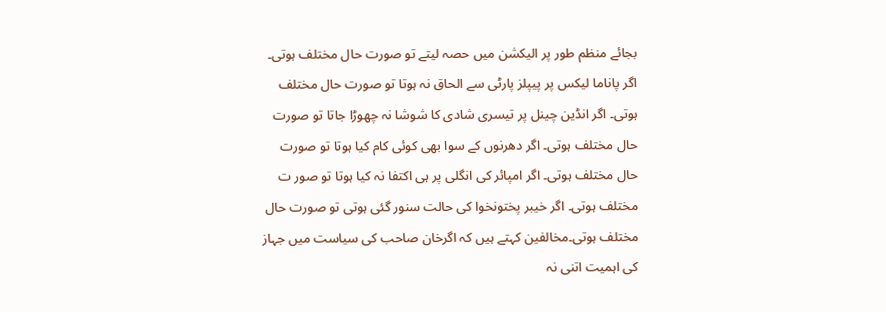بجائے منظم طور پر الیکشن میں حصہ لیتے تو صورت حال مختلف ہوتی۔ اگر پاناما لیکس پر پیپلز پارٹی سے الحاق نہ ہوتا تو صورت حال مختلف ہوتی۔ اگر انڈین چینل پر تیسری شادی کا شوشا نہ چھوڑا جاتا تو صورت حال مختلف ہوتی۔ اگر دھرنوں کے سوا بھی کوئی کام کیا ہوتا تو صورت حال مختلف ہوتی۔ اگر امپائر کی انگلی پر ہی اکتفا نہ کیا ہوتا تو صور ت مختلف ہوتی۔ اگر خیبر پختونخوا کی حالت سنور گئی ہوتی تو صورت حال مختلف ہوتی۔مخالفین کہتے ہیں کہ اگرخان صاحب کی سیاست میں جہاز کی اہمیت اتنی نہ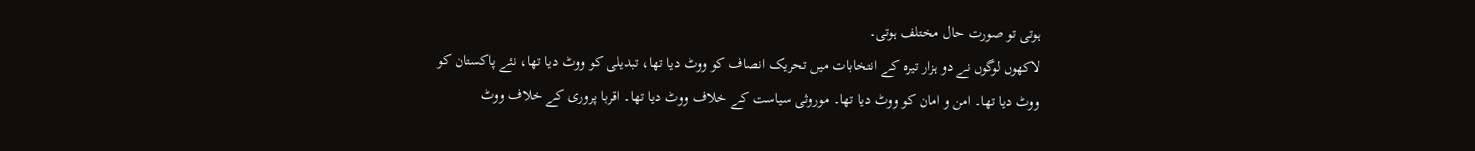ہوتی تو صورت حال مختلف ہوتی۔
لاکھوں لوگوں نے دو ہزار تیرہ کے انتخابات میں تحریک انصاف کو ووٹ دیا تھا، تبدیلی کو ووٹ دیا تھا، نئے پاکستان کو ووٹ دیا تھا۔ امن و امان کو ووٹ دیا تھا۔ موروثی سیاست کے خلاف ووٹ دیا تھا۔ اقربا پروری کے خلاف ووٹ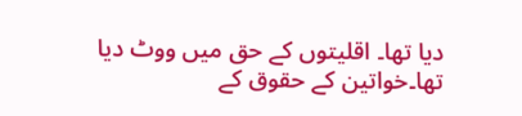دیا تھا۔ اقلیتوں کے حق میں ووٹ دیا تھا۔خواتین کے حقوق کے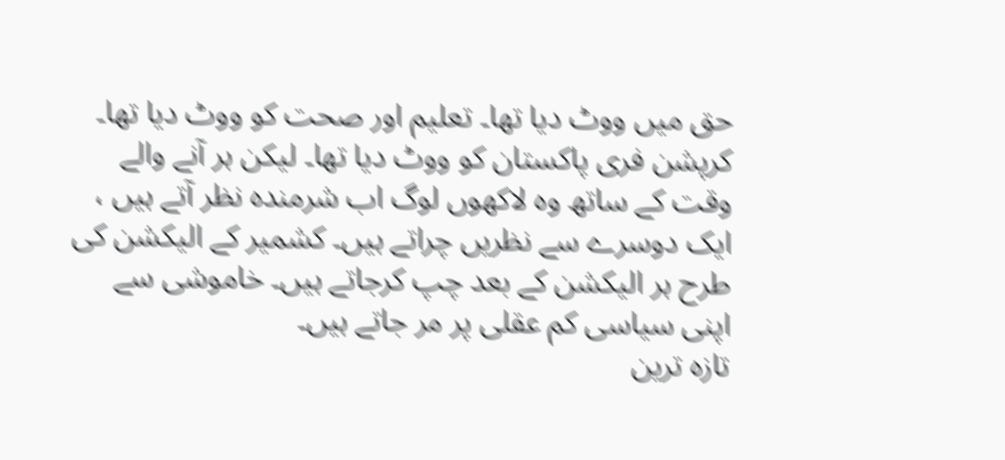حق میں ووٹ دیا تھا۔ تعلیم اور صحت کو ووٹ دیا تھا۔ کرپشن فری پاکستان کو ووٹ دیا تھا۔ لیکن ہر آنے والے وقت کے ساتھ وہ لاکھوں لوگ اب شرمندہ نظر آتے ہیں ، ایک دوسرے سے نظریں چراتے ہیں۔ کشمیر کے الیکشن کی طرح ہر الیکشن کے بعد چپ کرجاتے ہیں۔ خاموشی سے اپنی سیاسی کم عقلی پر مر جاتے ہیں۔
تازہ ترین